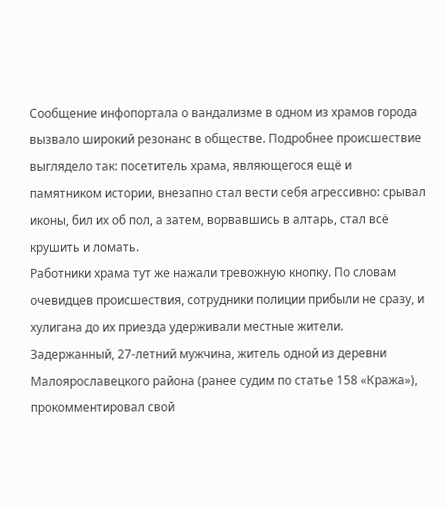Сообщение инфопортала о вандализме в одном из храмов города вызвало широкий резонанс в обществе. Подробнее происшествие выглядело так: посетитель храма, являющегося ещё и памятником истории, внезапно стал вести себя агрессивно: срывал иконы, бил их об пол, а затем, ворвавшись в алтарь, стал всё крушить и ломать.
Работники храма тут же нажали тревожную кнопку. По словам очевидцев происшествия, сотрудники полиции прибыли не сразу, и хулигана до их приезда удерживали местные жители.
Задержанный, 27-летний мужчина, житель одной из деревни Малоярославецкого района (ранее судим по статье 158 «Кража»), прокомментировал свой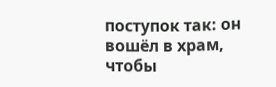поступок так: он вошёл в храм, чтобы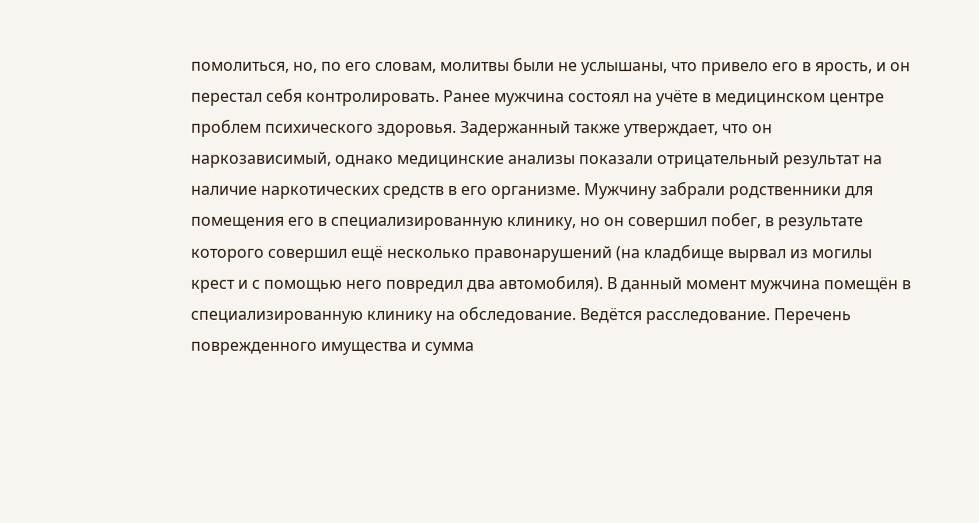помолиться, но, по его словам, молитвы были не услышаны, что привело его в ярость, и он перестал себя контролировать. Ранее мужчина состоял на учёте в медицинском центре проблем психического здоровья. Задержанный также утверждает, что он наркозависимый, однако медицинские анализы показали отрицательный результат на наличие наркотических средств в его организме. Мужчину забрали родственники для помещения его в специализированную клинику, но он совершил побег, в результате которого совершил ещё несколько правонарушений (на кладбище вырвал из могилы крест и с помощью него повредил два автомобиля). В данный момент мужчина помещён в специализированную клинику на обследование. Ведётся расследование. Перечень поврежденного имущества и сумма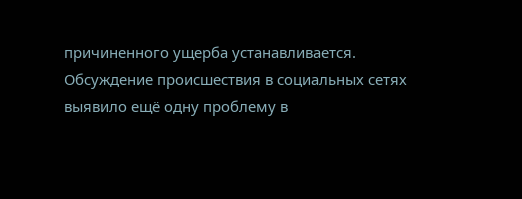причиненного ущерба устанавливается.
Обсуждение происшествия в социальных сетях выявило ещё одну проблему в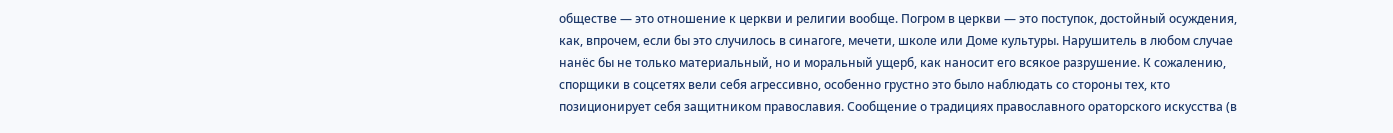обществе — это отношение к церкви и религии вообще. Погром в церкви — это поступок, достойный осуждения, как, впрочем, если бы это случилось в синагоге, мечети, школе или Доме культуры. Нарушитель в любом случае нанёс бы не только материальный, но и моральный ущерб, как наносит его всякое разрушение. К сожалению, спорщики в соцсетях вели себя агрессивно, особенно грустно это было наблюдать со стороны тех, кто позиционирует себя защитником православия. Сообщение о традициях православного ораторского искусства (в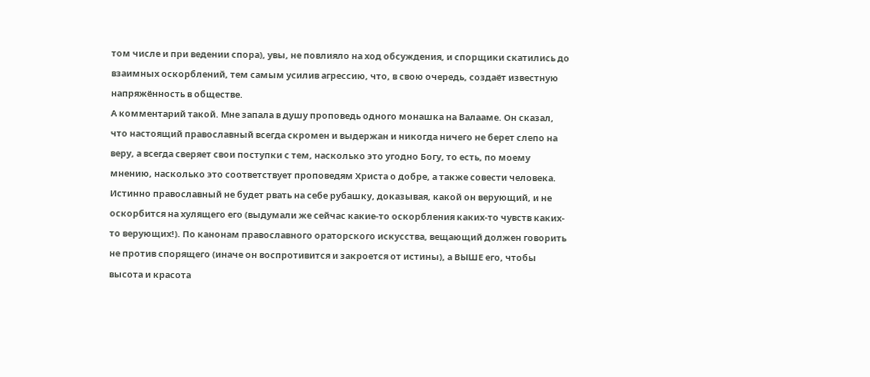том числе и при ведении спора), увы, не повлияло на ход обсуждения, и спорщики скатились до взаимных оскорблений, тем самым усилив агрессию, что, в свою очередь, создаёт известную напряжённость в обществе.
А комментарий такой. Мне запала в душу проповедь одного монашка на Валааме. Он сказал, что настоящий православный всегда скромен и выдержан и никогда ничего не берет слепо на веру, а всегда сверяет свои поступки с тем, насколько это угодно Богу, то есть, по моему мнению, насколько это соответствует проповедям Христа о добре, а также совести человека. Истинно православный не будет рвать на себе рубашку, доказывая, какой он верующий, и не оскорбится на хулящего его (выдумали же сейчас какие-то оскорбления каких-то чувств каких-то верующих!). По канонам православного ораторского искусства, вещающий должен говорить не против спорящего (иначе он воспротивится и закроется от истины), а ВЫШЕ его, чтобы высота и красота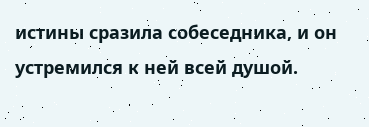истины сразила собеседника, и он устремился к ней всей душой.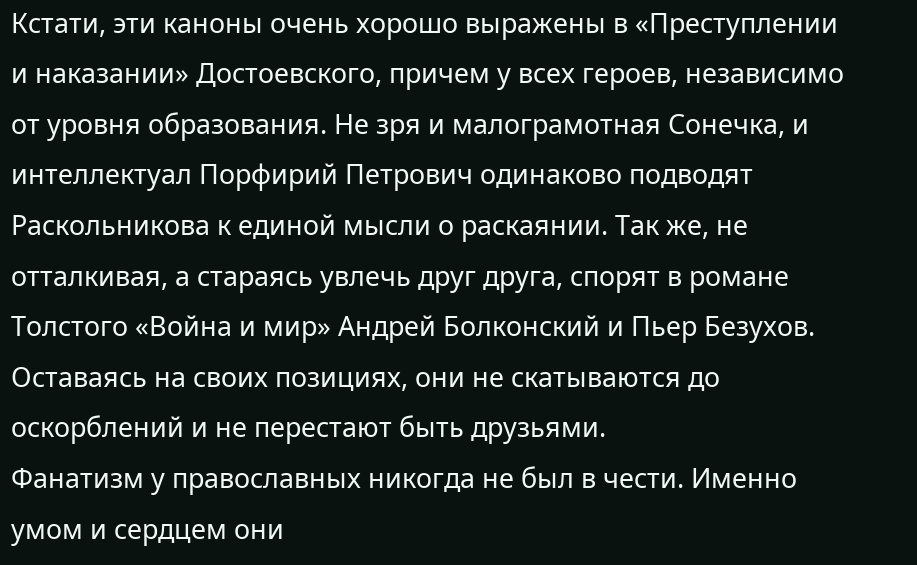Кстати, эти каноны очень хорошо выражены в «Преступлении и наказании» Достоевского, причем у всех героев, независимо от уровня образования. Не зря и малограмотная Сонечка, и интеллектуал Порфирий Петрович одинаково подводят Раскольникова к единой мысли о раскаянии. Так же, не отталкивая, а стараясь увлечь друг друга, спорят в романе Толстого «Война и мир» Андрей Болконский и Пьер Безухов. Оставаясь на своих позициях, они не скатываются до оскорблений и не перестают быть друзьями.
Фанатизм у православных никогда не был в чести. Именно умом и сердцем они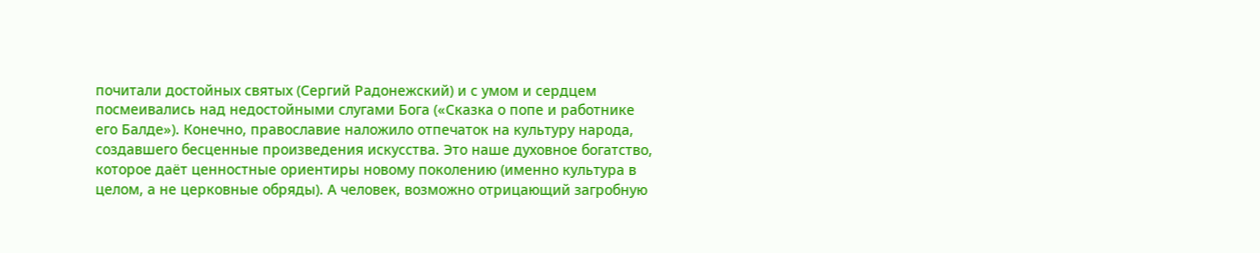почитали достойных святых (Сергий Радонежский) и с умом и сердцем посмеивались над недостойными слугами Бога («Сказка о попе и работнике его Балде»). Конечно, православие наложило отпечаток на культуру народа, создавшего бесценные произведения искусства. Это наше духовное богатство, которое даёт ценностные ориентиры новому поколению (именно культура в целом, а не церковные обряды). А человек, возможно отрицающий загробную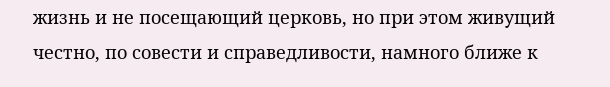жизнь и не посещающий церковь, но при этом живущий честно, по совести и справедливости, намного ближе к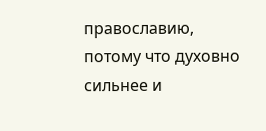православию, потому что духовно сильнее и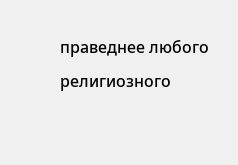праведнее любого религиозного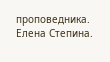проповедника.
Елена Степина.